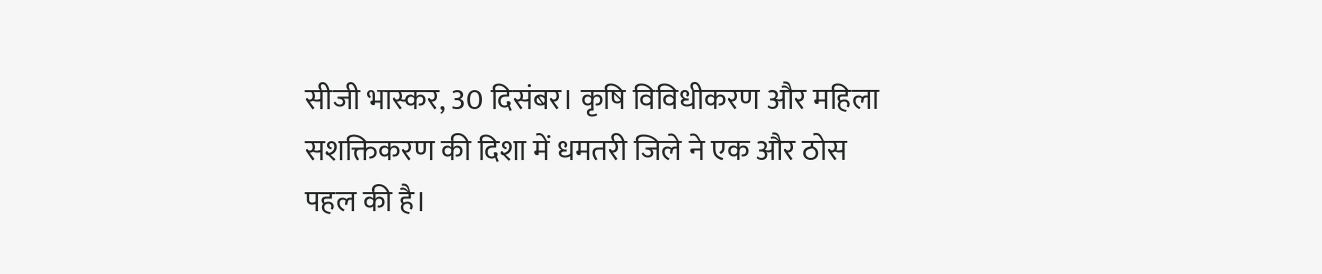सीजी भास्कर, 30 दिसंबर। कृषि विविधीकरण और महिला सशक्तिकरण की दिशा में धमतरी जिले ने एक और ठोस पहल की है।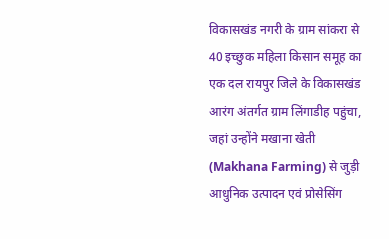विकासखंड नगरी के ग्राम सांकरा से 40 इच्छुक महिला किसान समूह का एक दल रायपुर जिले के विकासखंड आरंग अंतर्गत ग्राम लिंगाडीह पहुंचा, जहां उन्होंने मखाना खेती (Makhana Farming) से जुड़ी आधुनिक उत्पादन एवं प्रोसेसिंग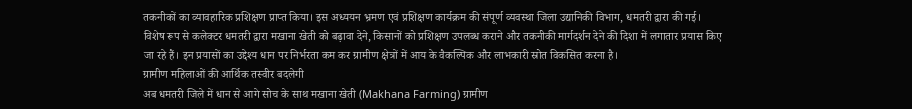तकनीकों का व्यावहारिक प्रशिक्षण प्राप्त किया। इस अध्ययन भ्रमण एवं प्रशिक्षण कार्यक्रम की संपूर्ण व्यवस्था जिला उद्यानिकी विभाग, धमतरी द्वारा की गई।
विशेष रूप से कलेक्टर धमतरी द्वारा मखाना खेती को बढ़ावा देने, किसानों को प्रशिक्षण उपलब्ध कराने और तकनीकी मार्गदर्शन देने की दिशा में लगातार प्रयास किए जा रहे हैं। इन प्रयासों का उद्देश्य धान पर निर्भरता कम कर ग्रामीण क्षेत्रों में आय के वैकल्पिक और लाभकारी स्रोत विकसित करना है।
ग्रामीण महिलाओं की आर्थिक तस्वीर बदलेगी
अब धमतरी जिले में धान से आगे सोच के साथ मखाना खेती (Makhana Farming) ग्रामीण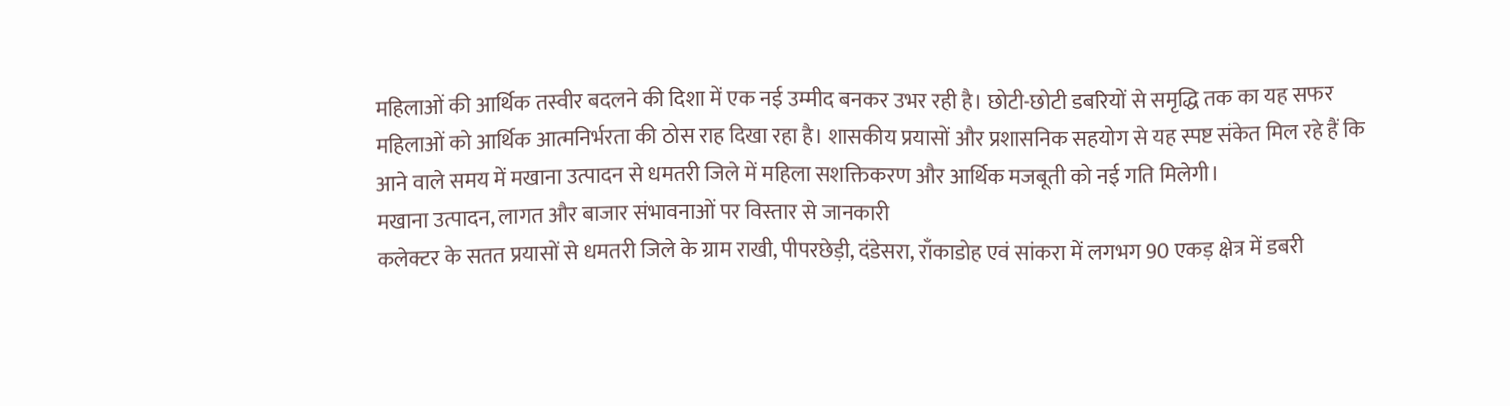महिलाओं की आर्थिक तस्वीर बदलने की दिशा में एक नई उम्मीद बनकर उभर रही है। छोटी-छोटी डबरियों से समृद्धि तक का यह सफर महिलाओं को आर्थिक आत्मनिर्भरता की ठोस राह दिखा रहा है। शासकीय प्रयासों और प्रशासनिक सहयोग से यह स्पष्ट संकेत मिल रहे हैं कि आने वाले समय में मखाना उत्पादन से धमतरी जिले में महिला सशक्तिकरण और आर्थिक मजबूती को नई गति मिलेगी।
मखाना उत्पादन, लागत और बाजार संभावनाओं पर विस्तार से जानकारी
कलेक्टर के सतत प्रयासों से धमतरी जिले के ग्राम राखी, पीपरछेड़ी, दंडेसरा, राँकाडोह एवं सांकरा में लगभग 90 एकड़ क्षेत्र में डबरी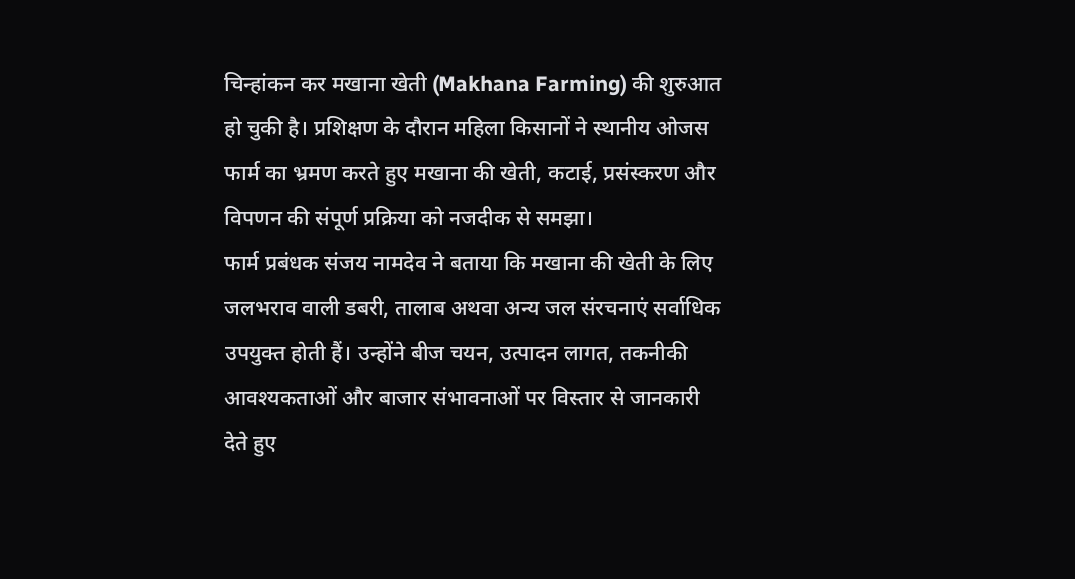चिन्हांकन कर मखाना खेती (Makhana Farming) की शुरुआत हो चुकी है। प्रशिक्षण के दौरान महिला किसानों ने स्थानीय ओजस फार्म का भ्रमण करते हुए मखाना की खेती, कटाई, प्रसंस्करण और विपणन की संपूर्ण प्रक्रिया को नजदीक से समझा।
फार्म प्रबंधक संजय नामदेव ने बताया कि मखाना की खेती के लिए जलभराव वाली डबरी, तालाब अथवा अन्य जल संरचनाएं सर्वाधिक उपयुक्त होती हैं। उन्होंने बीज चयन, उत्पादन लागत, तकनीकी आवश्यकताओं और बाजार संभावनाओं पर विस्तार से जानकारी देते हुए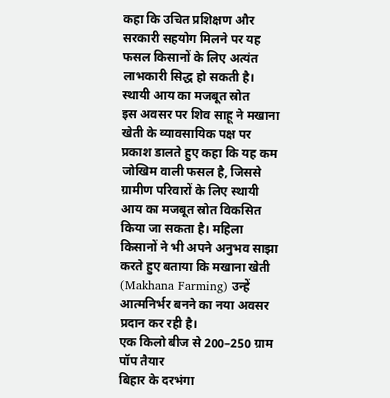कहा कि उचित प्रशिक्षण और सरकारी सहयोग मिलने पर यह फसल किसानों के लिए अत्यंत लाभकारी सिद्ध हो सकती है।
स्थायी आय का मजबूत स्रोत
इस अवसर पर शिव साहू ने मखाना खेती के व्यावसायिक पक्ष पर प्रकाश डालते हुए कहा कि यह कम जोखिम वाली फसल है, जिससे ग्रामीण परिवारों के लिए स्थायी आय का मजबूत स्रोत विकसित किया जा सकता है। महिला किसानों ने भी अपने अनुभव साझा करते हुए बताया कि मखाना खेती (Makhana Farming) उन्हें आत्मनिर्भर बनने का नया अवसर प्रदान कर रही है।
एक किलो बीज से 200–250 ग्राम पॉप तैयार
बिहार के दरभंगा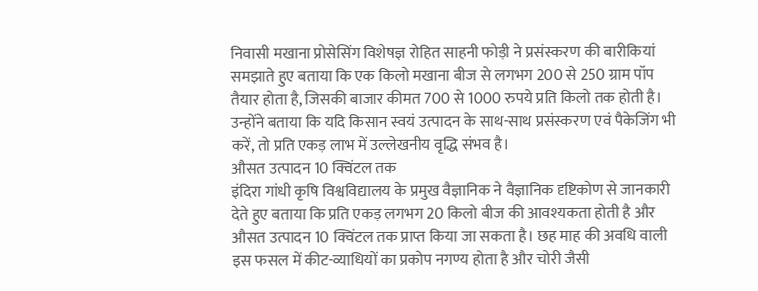निवासी मखाना प्रोसेसिंग विशेषज्ञ रोहित साहनी फोड़ी ने प्रसंस्करण की बारीकियां समझाते हुए बताया कि एक किलो मखाना बीज से लगभग 200 से 250 ग्राम पॉप तैयार होता है, जिसकी बाजार कीमत 700 से 1000 रुपये प्रति किलो तक होती है। उन्होंने बताया कि यदि किसान स्वयं उत्पादन के साथ-साथ प्रसंस्करण एवं पैकेजिंग भी करें, तो प्रति एकड़ लाभ में उल्लेखनीय वृद्धि संभव है।
औसत उत्पादन 10 क्विंटल तक
इंदिरा गांधी कृषि विश्वविद्यालय के प्रमुख वैज्ञानिक ने वैज्ञानिक दृष्टिकोण से जानकारी देते हुए बताया कि प्रति एकड़ लगभग 20 किलो बीज की आवश्यकता होती है और औसत उत्पादन 10 क्विंटल तक प्राप्त किया जा सकता है। छह माह की अवधि वाली इस फसल में कीट-व्याधियों का प्रकोप नगण्य होता है और चोरी जैसी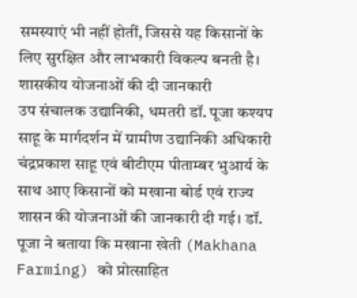समस्याएं भी नहीं होतीं, जिससे यह किसानों के लिए सुरक्षित और लाभकारी विकल्प बनती है।
शासकीय योजनाओं की दी जानकारी
उप संचालक उद्यानिकी, धमतरी डॉ. पूजा कश्यप साहू के मार्गदर्शन में ग्रामीण उद्यानिकी अधिकारी चंद्रप्रकाश साहू एवं बीटीएम पीताम्बर भुआर्य के साथ आए किसानों को मखाना बोर्ड एवं राज्य शासन की योजनाओं की जानकारी दी गई। डॉ. पूजा ने बताया कि मखाना खेती (Makhana Farming) को प्रोत्साहित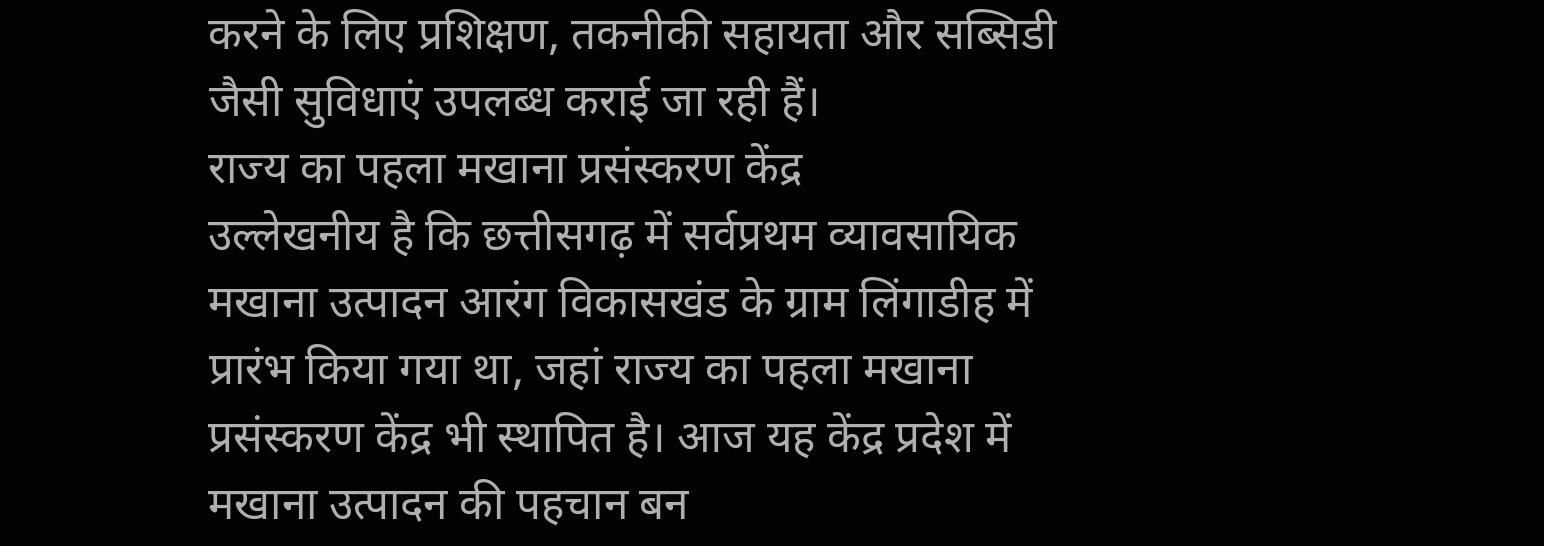करने के लिए प्रशिक्षण, तकनीकी सहायता और सब्सिडी जैसी सुविधाएं उपलब्ध कराई जा रही हैं।
राज्य का पहला मखाना प्रसंस्करण केंद्र
उल्लेखनीय है कि छत्तीसगढ़ में सर्वप्रथम व्यावसायिक मखाना उत्पादन आरंग विकासखंड के ग्राम लिंगाडीह में प्रारंभ किया गया था, जहां राज्य का पहला मखाना प्रसंस्करण केंद्र भी स्थापित है। आज यह केंद्र प्रदेश में मखाना उत्पादन की पहचान बन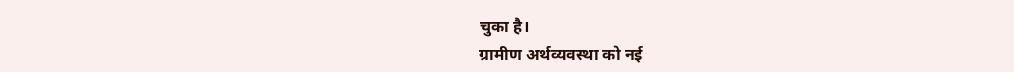चुका है।
ग्रामीण अर्थव्यवस्था को नई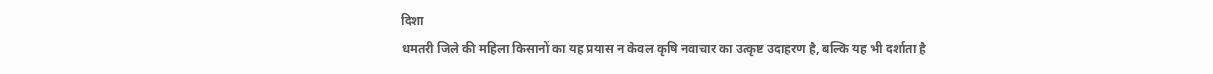दिशा
धमतरी जिले की महिला किसानों का यह प्रयास न केवल कृषि नवाचार का उत्कृष्ट उदाहरण है, बल्कि यह भी दर्शाता है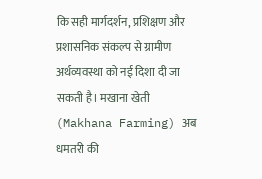कि सही मार्गदर्शन, प्रशिक्षण और प्रशासनिक संकल्प से ग्रामीण अर्थव्यवस्था को नई दिशा दी जा सकती है। मखाना खेती (Makhana Farming) अब धमतरी की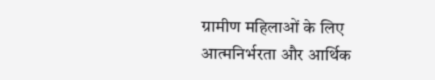ग्रामीण महिलाओं के लिए आत्मनिर्भरता और आर्थिक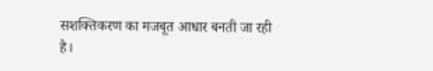सशक्तिकरण का मजबूत आधार बनती जा रही है।